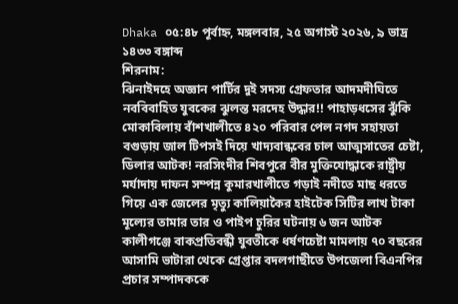Dhaka ০৫:৪৮ পূর্বাহ্ন, মঙ্গলবার, ২৫ অগাস্ট ২০২৬, ৯ ভাদ্র ১৪৩৩ বঙ্গাব্দ
শিরনাম:
ঝিনাইদহে অজ্ঞান পার্টির দুই সদস্য গ্রেফতার আদমদীঘিতে নববিবাহিত যুবকের ঝুলন্ত মরদেহ উদ্ধার!! পাহাড়ধসের ঝুঁকি মোকাবিলায় বাঁশখালীতে ৪২০ পরিবার পেল নগদ সহায়তা বগুড়ায় জাল টিপসই দিয়ে খাদ্যবান্ধবের চাল আত্মসাতের চেষ্টা, ডিলার আটক! নরসিংদীর শিবপুরে বীর মুক্তিযোদ্ধাকে রাষ্ট্রীয় মর্যাদায় দাফন সম্পন্ন কুমারখালীতে গড়াই নদীতে মাছ ধরতে গিয়ে এক জেলের মৃত্যু কালিয়াকৈর হাইটেক সিটির লাখ টাকা মূল্যের তামার তার ও পাইপ চুরির ঘটনায় ৬ জন আটক কালীগঞ্জে বাকপ্রতিবন্ধী যুবতীকে ধর্ষণচেষ্টা মামলায় ৭০ বছরের আসামি ভাটারা থেকে গ্রেপ্তার বদলগাছীতে উপজেলা বিএনপির প্রচার সম্পাদককে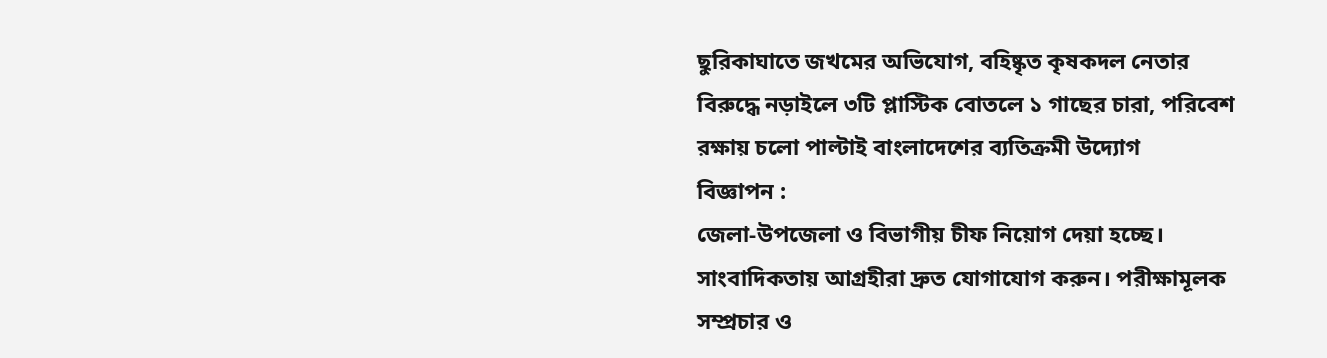ছুরিকাঘাতে জখমের অভিযোগ, বহিষ্কৃত কৃষকদল নেতার বিরুদ্ধে নড়াইলে ৩টি প্লাস্টিক বোতলে ১ গাছের চারা, পরিবেশ রক্ষায় চলো পাল্টাই বাংলাদেশের ব্যতিক্রমী উদ্যোগ
বিজ্ঞাপন :
জেলা-উপজেলা ও বিভাগীয় চীফ নিয়োগ দেয়া হচ্ছে। সাংবাদিকতায় আগ্রহীরা দ্রুত যোগাযোগ করুন। পরীক্ষামূলক সম্প্রচার ও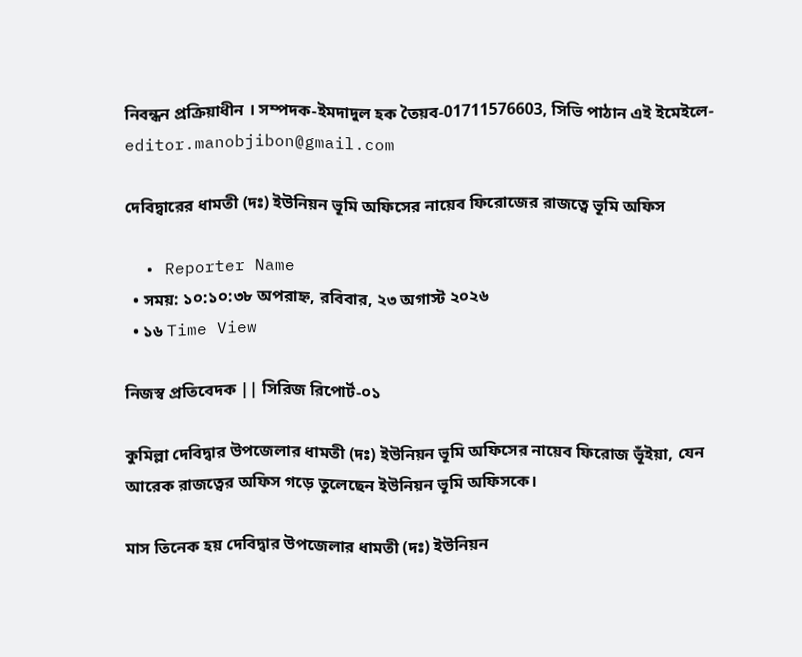নিবন্ধন প্রক্রিয়াধীন । সম্পদক-ইমদাদুল হক তৈয়ব-01711576603, সিভি পাঠান এই ইমেইলে- editor.manobjibon@gmail.com

দেবিদ্বারের ধামতী (দঃ) ইউনিয়ন ভূমি অফিসের নায়েব ফিরোজের রাজত্বে ভূমি অফিস

  • Reporter Name
  • সময়: ১০:১০:৩৮ অপরাহ্ন, রবিবার, ২৩ অগাস্ট ২০২৬
  • ১৬ Time View

নিজস্ব প্রতিবেদক || সিরিজ রিপোর্ট-০১

কুমিল্লা দেবিদ্বার উপজেলার ধামতী (দঃ) ইউনিয়ন ভূমি অফিসের নায়েব ফিরোজ ভূঁইয়া, যেন আরেক রাজত্বের অফিস গড়ে তুলেছেন ইউনিয়ন ভূমি অফিসকে।

মাস তিনেক হয় দেবিদ্বার উপজেলার ধামতী (দঃ) ইউনিয়ন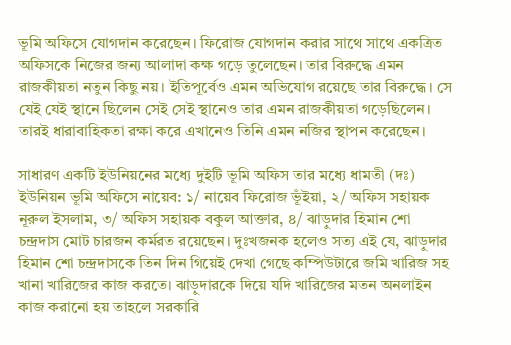ভূমি অফিসে যোগদান করেছেন। ফিরোজ যোগদান করার সাথে সাথে একত্রিত অফিসকে নিজের জন্য আলাদা কক্ষ গড়ে তুলেছেন। তার বিরুদ্ধে এমন রাজকীয়তা নতুন কিছু নয়। ইতিপূর্বেও এমন অভিযোগ রয়েছে তার বিরুদ্ধে। সে যেই যেই স্থানে ছিলেন সেই সেই স্থানেও তার এমন রাজকীয়তা গড়েছিলেন। তারই ধারাবাহিকতা রক্ষা করে এখানেও তিনি এমন নজির স্থাপন করেছেন।

সাধারণ একটি ইউনিয়নের মধ্যে দুইটি ভূমি অফিস তার মধ্যে ধামতী (দঃ) ইউনিয়ন ভূমি অফিসে নায়েব: ১/ নায়েব ফিরোজ ভূঁইয়া, ২/ অফিস সহায়ক নূরুল ইসলাম, ৩/ অফিস সহায়ক বকুল আক্তার, ৪/ ঝাড়ুদার হিমান শো চন্দ্রদাস মোট চারজন কর্মরত রয়েছেন। দুঃখজনক হলেও সত্য এই যে, ঝাড়ুদার হিমান শো চন্দ্রদাসকে তিন দিন গিয়েই দেখা গেছে কম্পিউটারে জমি খারিজ সহ খানা খারিজের কাজ করতে। ঝাড়ুদারকে দিয়ে যদি খারিজের মতন অনলাইন কাজ করানো হয় তাহলে সরকারি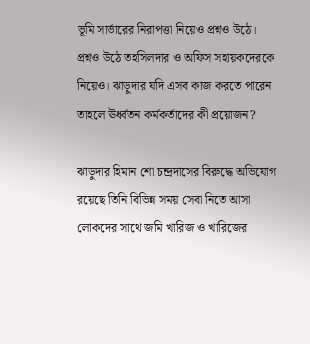ভূমি সার্ভারের নিরাপত্তা নিয়েও প্রশ্নও উঠে। প্রশ্নও উঠে তহসিলদার ও অফিস সহায়কদেরকে নিয়েও। ঝাড়ুদার যদি এসব কাজ করতে পারেন তাহলে ঊর্ধ্বতন কর্মকর্তাদের কী প্রয়োজন?

ঝাড়ুদার হিমান শো চন্দ্রদাসের বিরুদ্ধে অভিযোগ রয়েছে তিনি বিভিন্ন সময় সেবা নিতে আসা লোকদের সাথে জমি খারিজ ও খারিজের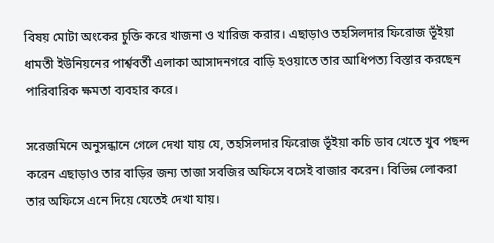বিষয় মোটা অংকের চুক্তি করে খাজনা ও খারিজ করার। এছাড়াও তহসিলদার ফিরোজ ভূঁইয়া ধামতী ইউনিয়নের পার্শ্ববর্তী এলাকা আসাদনগরে বাড়ি হওয়াতে তার আধিপত্য বিস্তার করছেন পারিবারিক ক্ষমতা ব্যবহার করে।

সরেজমিনে অনুসন্ধানে গেলে দেখা যায় যে, তহসিলদার ফিরোজ ভূঁইয়া কচি ডাব খেতে খুব পছন্দ করেন এছাড়াও তার বাড়ির জন্য তাজা সবজির অফিসে বসেই বাজার করেন। বিভিন্ন লোকরা তার অফিসে এনে দিয়ে যেতেই দেখা যায়।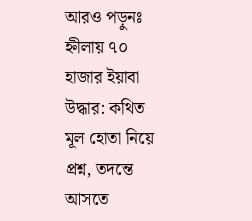আরও পড়ুনঃ  হ্নীলায় ৭০ হাজার ইয়াবা উদ্ধার: কথিত মূল হোতা নিয়ে প্রশ্ন, তদন্তে আসতে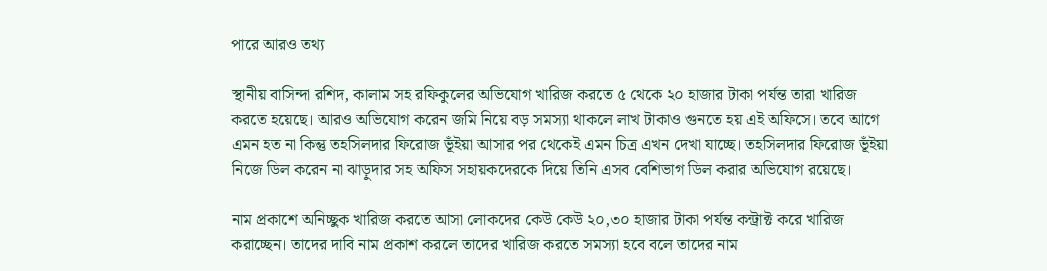পারে আরও তথ্য

স্থানীয় বাসিন্দা রশিদ, কালাম সহ রফিকুলের অভিযোগ খারিজ করতে ৫ থেকে ২০ হাজার টাকা পর্যন্ত তারা খারিজ করতে হয়েছে। আরও অভিযোগ করেন জমি নিয়ে বড় সমস্যা থাকলে লাখ টাকাও গুনতে হয় এই অফিসে। তবে আগে এমন হত না কিন্তু তহসিলদার ফিরোজ ভূঁইয়া আসার পর থেকেই এমন চিত্র এখন দেখা যাচ্ছে। তহসিলদার ফিরোজ ভূঁইয়া নিজে ডিল করেন না ঝাড়ুদার সহ অফিস সহায়কদেরকে দিয়ে তিনি এসব বেশিভাগ ডিল করার অভিযোগ রয়েছে।

নাম প্রকাশে অনিচ্ছুক খারিজ করতে আসা লোকদের কেউ কেউ ২০,৩০ হাজার টাকা পর্যন্ত কন্ট্রাক্ট করে খারিজ করাচ্ছেন। তাদের দাবি নাম প্রকাশ করলে তাদের খারিজ করতে সমস্যা হবে বলে তাদের নাম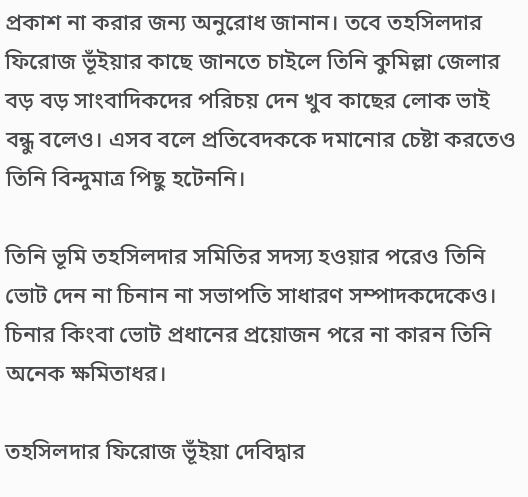প্রকাশ না করার জন্য অনুরোধ জানান। তবে তহসিলদার ফিরোজ ভূঁইয়ার কাছে জানতে চাইলে তিনি কুমিল্লা জেলার বড় বড় সাংবাদিকদের পরিচয় দেন খুব কাছের লোক ভাই বন্ধু বলেও। এসব বলে প্রতিবেদককে দমানোর চেষ্টা করতেও তিনি বিন্দুমাত্র পিছু হটেননি।

তিনি ভূমি তহসিলদার সমিতির সদস্য হওয়ার পরেও তিনি ভোট দেন না চিনান না সভাপতি সাধারণ সম্পাদকদেকেও। চিনার কিংবা ভোট প্রধানের প্রয়োজন পরে না কারন তিনি অনেক ক্ষমিতাধর।

তহসিলদার ফিরোজ ভূঁইয়া দেবিদ্বার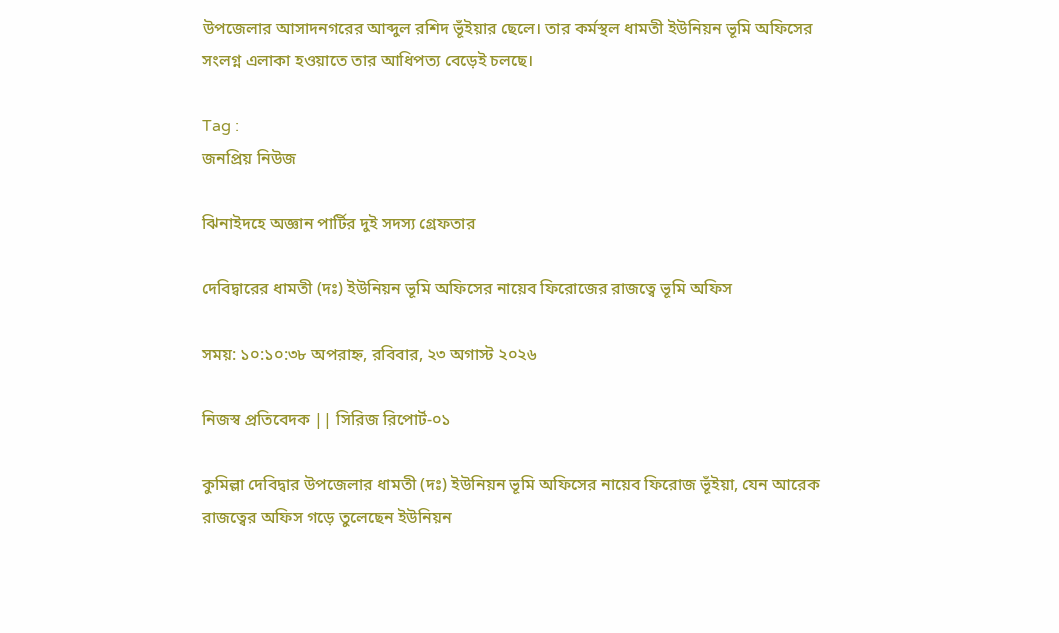উপজেলার আসাদনগরের আব্দুল রশিদ ভূঁইয়ার ছেলে। তার কর্মস্থল ধামতী ইউনিয়ন ভূমি অফিসের সংলগ্ন এলাকা হওয়াতে তার আধিপত্য বেড়েই চলছে।

Tag :
জনপ্রিয় নিউজ

ঝিনাইদহে অজ্ঞান পার্টির দুই সদস্য গ্রেফতার

দেবিদ্বারের ধামতী (দঃ) ইউনিয়ন ভূমি অফিসের নায়েব ফিরোজের রাজত্বে ভূমি অফিস

সময়: ১০:১০:৩৮ অপরাহ্ন, রবিবার, ২৩ অগাস্ট ২০২৬

নিজস্ব প্রতিবেদক || সিরিজ রিপোর্ট-০১

কুমিল্লা দেবিদ্বার উপজেলার ধামতী (দঃ) ইউনিয়ন ভূমি অফিসের নায়েব ফিরোজ ভূঁইয়া, যেন আরেক রাজত্বের অফিস গড়ে তুলেছেন ইউনিয়ন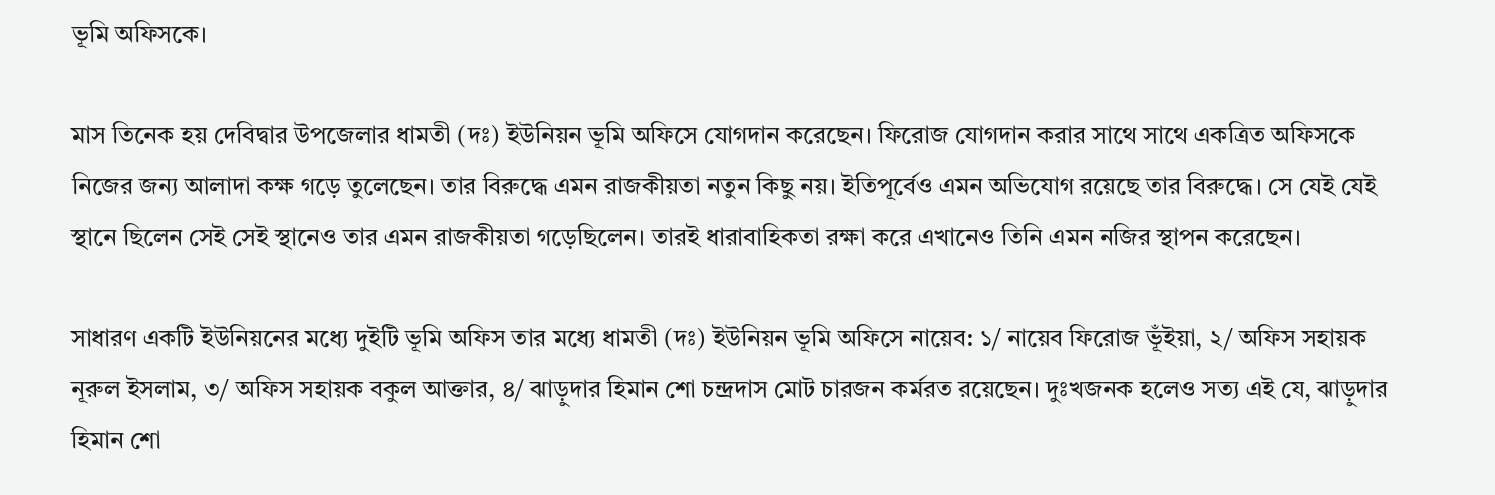ভূমি অফিসকে।

মাস তিনেক হয় দেবিদ্বার উপজেলার ধামতী (দঃ) ইউনিয়ন ভূমি অফিসে যোগদান করেছেন। ফিরোজ যোগদান করার সাথে সাথে একত্রিত অফিসকে নিজের জন্য আলাদা কক্ষ গড়ে তুলেছেন। তার বিরুদ্ধে এমন রাজকীয়তা নতুন কিছু নয়। ইতিপূর্বেও এমন অভিযোগ রয়েছে তার বিরুদ্ধে। সে যেই যেই স্থানে ছিলেন সেই সেই স্থানেও তার এমন রাজকীয়তা গড়েছিলেন। তারই ধারাবাহিকতা রক্ষা করে এখানেও তিনি এমন নজির স্থাপন করেছেন।

সাধারণ একটি ইউনিয়নের মধ্যে দুইটি ভূমি অফিস তার মধ্যে ধামতী (দঃ) ইউনিয়ন ভূমি অফিসে নায়েব: ১/ নায়েব ফিরোজ ভূঁইয়া, ২/ অফিস সহায়ক নূরুল ইসলাম, ৩/ অফিস সহায়ক বকুল আক্তার, ৪/ ঝাড়ুদার হিমান শো চন্দ্রদাস মোট চারজন কর্মরত রয়েছেন। দুঃখজনক হলেও সত্য এই যে, ঝাড়ুদার হিমান শো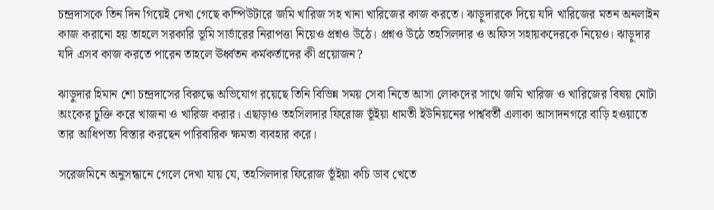চন্দ্রদাসকে তিন দিন গিয়েই দেখা গেছে কম্পিউটারে জমি খারিজ সহ খানা খারিজের কাজ করতে। ঝাড়ুদারকে দিয়ে যদি খারিজের মতন অনলাইন কাজ করানো হয় তাহলে সরকারি ভূমি সার্ভারের নিরাপত্তা নিয়েও প্রশ্নও উঠে। প্রশ্নও উঠে তহসিলদার ও অফিস সহায়কদেরকে নিয়েও। ঝাড়ুদার যদি এসব কাজ করতে পারেন তাহলে ঊর্ধ্বতন কর্মকর্তাদের কী প্রয়োজন?

ঝাড়ুদার হিমান শো চন্দ্রদাসের বিরুদ্ধে অভিযোগ রয়েছে তিনি বিভিন্ন সময় সেবা নিতে আসা লোকদের সাথে জমি খারিজ ও খারিজের বিষয় মোটা অংকের চুক্তি করে খাজনা ও খারিজ করার। এছাড়াও তহসিলদার ফিরোজ ভূঁইয়া ধামতী ইউনিয়নের পার্শ্ববর্তী এলাকা আসাদনগরে বাড়ি হওয়াতে তার আধিপত্য বিস্তার করছেন পারিবারিক ক্ষমতা ব্যবহার করে।

সরেজমিনে অনুসন্ধানে গেলে দেখা যায় যে, তহসিলদার ফিরোজ ভূঁইয়া কচি ডাব খেতে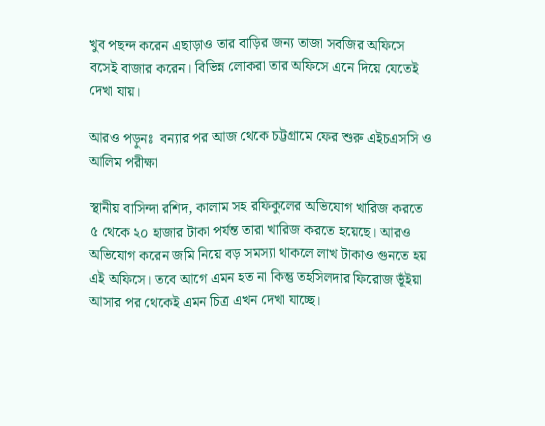খুব পছন্দ করেন এছাড়াও তার বাড়ির জন্য তাজা সবজির অফিসে বসেই বাজার করেন। বিভিন্ন লোকরা তার অফিসে এনে দিয়ে যেতেই দেখা যায়।

আরও পড়ুনঃ  বন্যার পর আজ থেকে চট্টগ্রামে ফের শুরু এইচএসসি ও আলিম পরীক্ষা

স্থানীয় বাসিন্দা রশিদ, কালাম সহ রফিকুলের অভিযোগ খারিজ করতে ৫ থেকে ২০ হাজার টাকা পর্যন্ত তারা খারিজ করতে হয়েছে। আরও অভিযোগ করেন জমি নিয়ে বড় সমস্যা থাকলে লাখ টাকাও গুনতে হয় এই অফিসে। তবে আগে এমন হত না কিন্তু তহসিলদার ফিরোজ ভূঁইয়া আসার পর থেকেই এমন চিত্র এখন দেখা যাচ্ছে।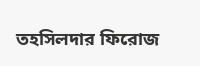তহসিলদার ফিরোজ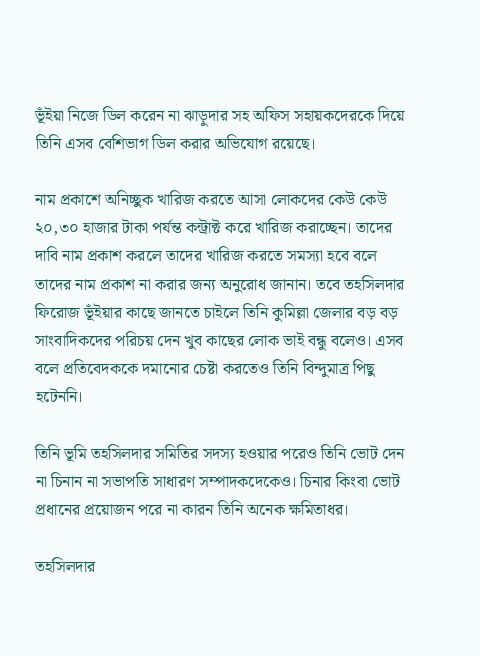ভূঁইয়া নিজে ডিল করেন না ঝাড়ুদার সহ অফিস সহায়কদেরকে দিয়ে তিনি এসব বেশিভাগ ডিল করার অভিযোগ রয়েছে।

নাম প্রকাশে অনিচ্ছুক খারিজ করতে আসা লোকদের কেউ কেউ ২০,৩০ হাজার টাকা পর্যন্ত কন্ট্রাক্ট করে খারিজ করাচ্ছেন। তাদের দাবি নাম প্রকাশ করলে তাদের খারিজ করতে সমস্যা হবে বলে তাদের নাম প্রকাশ না করার জন্য অনুরোধ জানান। তবে তহসিলদার ফিরোজ ভূঁইয়ার কাছে জানতে চাইলে তিনি কুমিল্লা জেলার বড় বড় সাংবাদিকদের পরিচয় দেন খুব কাছের লোক ভাই বন্ধু বলেও। এসব বলে প্রতিবেদককে দমানোর চেষ্টা করতেও তিনি বিন্দুমাত্র পিছু হটেননি।

তিনি ভূমি তহসিলদার সমিতির সদস্য হওয়ার পরেও তিনি ভোট দেন না চিনান না সভাপতি সাধারণ সম্পাদকদেকেও। চিনার কিংবা ভোট প্রধানের প্রয়োজন পরে না কারন তিনি অনেক ক্ষমিতাধর।

তহসিলদার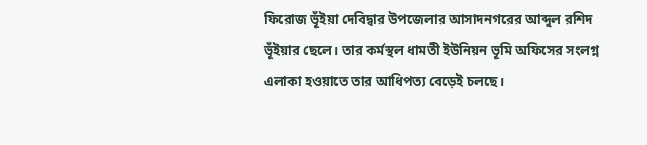ফিরোজ ভূঁইয়া দেবিদ্বার উপজেলার আসাদনগরের আব্দুল রশিদ ভূঁইয়ার ছেলে। তার কর্মস্থল ধামতী ইউনিয়ন ভূমি অফিসের সংলগ্ন এলাকা হওয়াতে তার আধিপত্য বেড়েই চলছে।